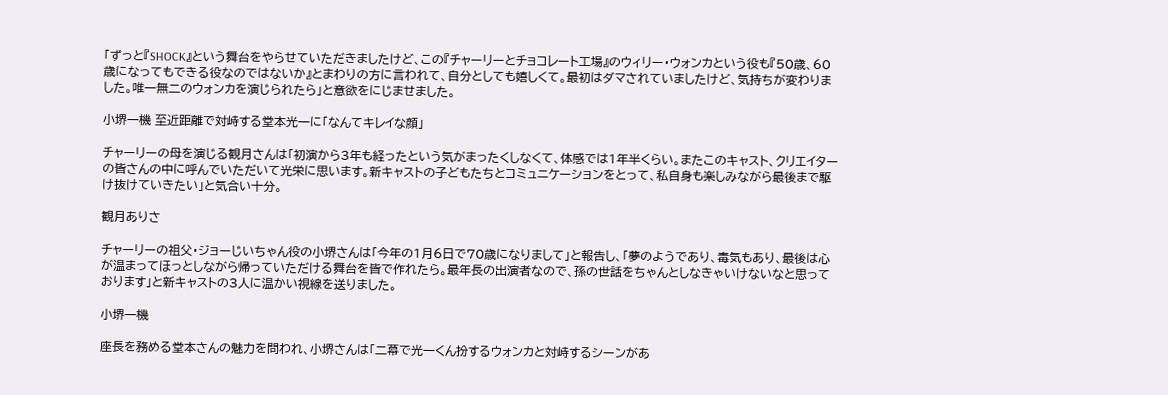「ずっと『SHOCK』という舞台をやらせていただきましたけど、この『チャーリーとチョコレート工場』のウィリー・ウォンカという役も『50歳、60歳になってもできる役なのではないか』とまわりの方に言われて、自分としても嬉しくて。最初はダマされていましたけど、気持ちが変わりました。唯一無二のウォンカを演じられたら」と意欲をにじませました。

小堺一機 至近距離で対峙する堂本光一に「なんてキレイな顔」

チャーリーの母を演じる観月さんは「初演から3年も経ったという気がまったくしなくて、体感では1年半くらい。またこのキャスト、クリエイターの皆さんの中に呼んでいただいて光栄に思います。新キャストの子どもたちとコミュニケーションをとって、私自身も楽しみながら最後まで駆け抜けていきたい」と気合い十分。

観月ありさ

チャーリーの祖父・ジョーじいちゃん役の小堺さんは「今年の1月6日で70歳になりまして」と報告し、「夢のようであり、毒気もあり、最後は心が温まってほっとしながら帰っていただける舞台を皆で作れたら。最年長の出演者なので、孫の世話をちゃんとしなきゃいけないなと思っております」と新キャストの3人に温かい視線を送りました。

小堺一機

座長を務める堂本さんの魅力を問われ、小堺さんは「二幕で光一くん扮するウォンカと対峙するシーンがあ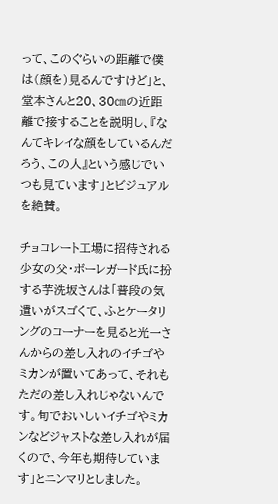って、このぐらいの距離で僕は(顔を)見るんですけど」と、堂本さんと20、30㎝の近距離で接することを説明し、『なんてキレイな顔をしているんだろう、この人』という感じでいつも見ています」とビジュアルを絶賛。

チョコレート工場に招待される少女の父・ボーレガード氏に扮する芋洗坂さんは「普段の気遣いがスゴくて、ふとケータリングのコーナーを見ると光一さんからの差し入れのイチゴやミカンが置いてあって、それもただの差し入れじゃないんです。旬でおいしいイチゴやミカンなどジャストな差し入れが届くので、今年も期待しています」とニンマリとしました。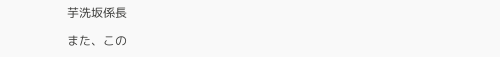芋洗坂係長

また、この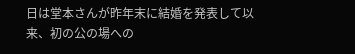日は堂本さんが昨年末に結婚を発表して以来、初の公の場への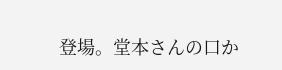登場。堂本さんの口か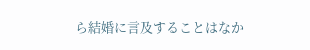ら結婚に言及することはなか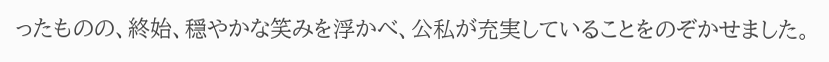ったものの、終始、穏やかな笑みを浮かべ、公私が充実していることをのぞかせました。